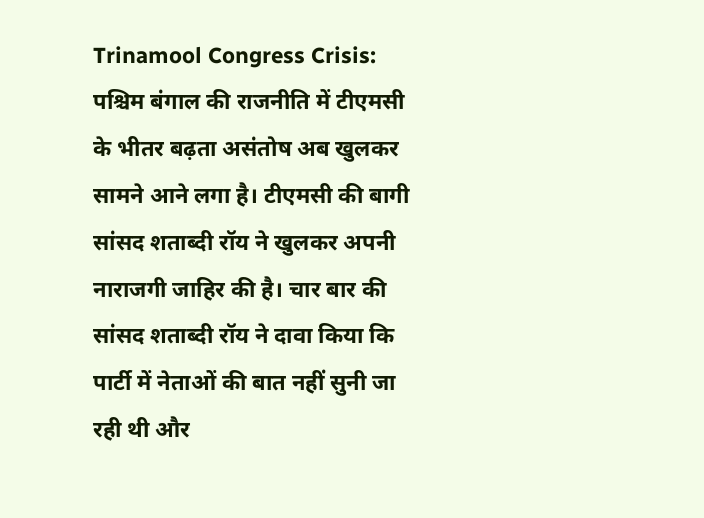Trinamool Congress Crisis: पश्चिम बंगाल की राजनीति में टीएमसी के भीतर बढ़ता असंतोष अब खुलकर सामने आने लगा है। टीएमसी की बागी सांसद शताब्दी रॉय ने खुलकर अपनी नाराजगी जाहिर की है। चार बार की सांसद शताब्दी रॉय ने दावा किया कि पार्टी में नेताओं की बात नहीं सुनी जा रही थी और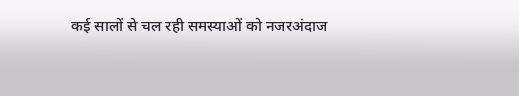कई सालों से चल रही समस्याओं को नजरअंदाज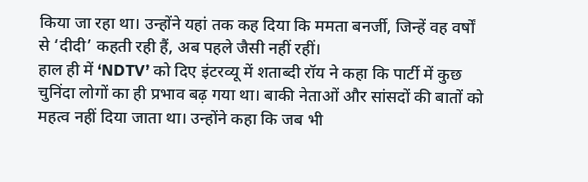किया जा रहा था। उन्होंने यहां तक कह दिया कि ममता बनर्जी, जिन्हें वह वर्षों से ‘दीदी’ कहती रही हैं, अब पहले जैसी नहीं रहीं।
हाल ही में ‘NDTV’ को दिए इंटरव्यू में शताब्दी रॉय ने कहा कि पार्टी में कुछ चुनिंदा लोगों का ही प्रभाव बढ़ गया था। बाकी नेताओं और सांसदों की बातों को महत्व नहीं दिया जाता था। उन्होंने कहा कि जब भी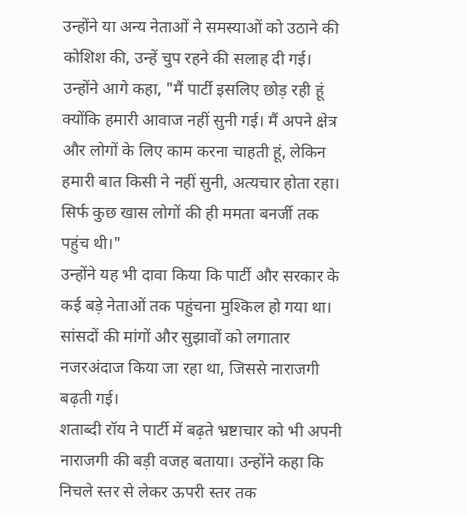उन्होंने या अन्य नेताओं ने समस्याओं को उठाने की कोशिश की, उन्हें चुप रहने की सलाह दी गई।
उन्होंने आगे कहा, "मैं पार्टी इसलिए छोड़ रही हूं क्योंकि हमारी आवाज नहीं सुनी गई। मैं अपने क्षेत्र और लोगों के लिए काम करना चाहती हूं, लेकिन हमारी बात किसी ने नहीं सुनी, अत्यचार होता रहा। सिर्फ कुछ खास लोगों की ही ममता बनर्जी तक पहुंच थी।"
उन्होंने यह भी दावा किया कि पार्टी और सरकार के कई बड़े नेताओं तक पहुंचना मुश्किल हो गया था। सांसदों की मांगों और सुझावों को लगातार नजरअंदाज किया जा रहा था, जिससे नाराजगी बढ़ती गई।
शताब्दी रॉय ने पार्टी में बढ़ते भ्रष्टाचार को भी अपनी नाराजगी की बड़ी वजह बताया। उन्होंने कहा कि निचले स्तर से लेकर ऊपरी स्तर तक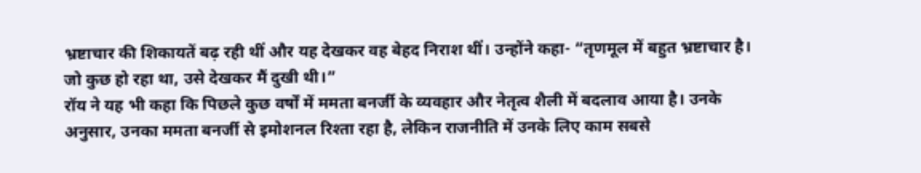भ्रष्टाचार की शिकायतें बढ़ रही थीं और यह देखकर वह बेहद निराश थीं। उन्होंने कहा- “तृणमूल में बहुत भ्रष्टाचार है। जो कुछ हो रहा था, उसे देखकर मैं दुखी थी।”
रॉय ने यह भी कहा कि पिछले कुछ वर्षों में ममता बनर्जी के व्यवहार और नेतृत्व शैली में बदलाव आया है। उनके अनुसार, उनका ममता बनर्जी से इमोशनल रिश्ता रहा है, लेकिन राजनीति में उनके लिए काम सबसे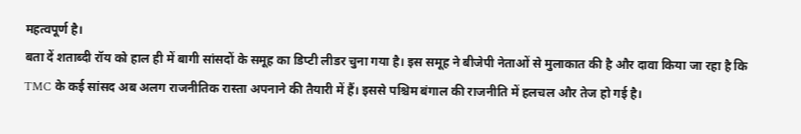महत्वपूर्ण है।
बता दें शताब्दी रॉय को हाल ही में बागी सांसदों के समूह का डिप्टी लीडर चुना गया है। इस समूह ने बीजेपी नेताओं से मुलाकात की है और दावा किया जा रहा है कि TMC के कई सांसद अब अलग राजनीतिक रास्ता अपनाने की तैयारी में हैं। इससे पश्चिम बंगाल की राजनीति में हलचल और तेज हो गई है।